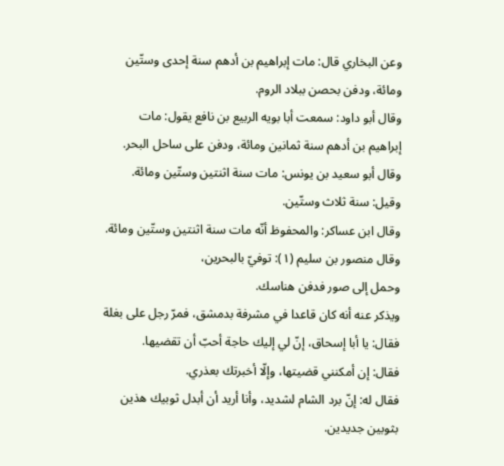وعن البخاري قال: مات إبراهيم بن أدهم سنة إحدى وستّين ومائة، ودفن بحصن ببلاد الروم.
وقال أبو داود: سمعت أبا بويه الربيع بن نافع يقول: مات إبراهيم بن أدهم سنة ثمانين ومائة، ودفن على ساحل البحر.
وقال أبو سعيد بن يونس: مات سنة اثنتين وستّين ومائة. وقيل: سنة ثلاث وستّين.
وقال ابن عساكر: والمحفوظ أنّه مات سنة اثنتين وستّين ومائة.
وقال منصور بن سليم (١): توفيّ بالبحرين،
وحمل إلى صور فدفن هناسك.
ويذكر عنه أنه كان قاعدا في مشرفة بدمشق، فمرّ رجل على بغلة فقال: يا أبا إسحاق، إنّ لي إليك حاجة أحبّ أن تقضيها.
فقال: إن أمكنني قضيتها، وإلّا أخبرتك بعذري.
فقال له: إنّ برد الشام لشديد، وأنا أريد أن أبدل ثوبيك هذين بثوبين جديدين.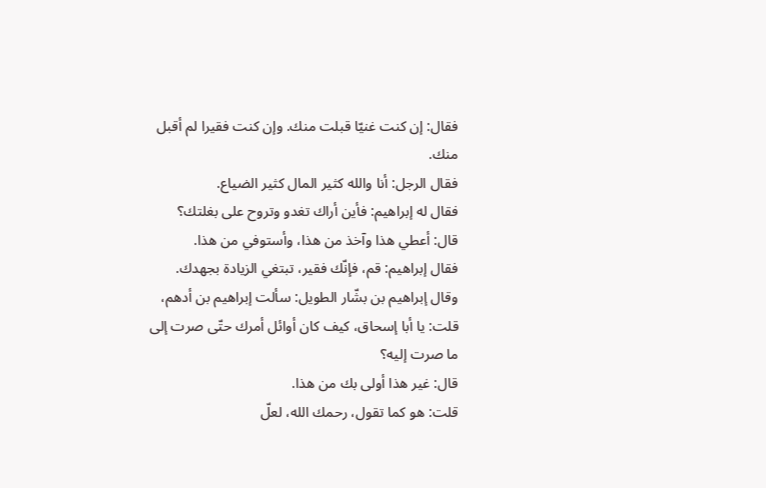فقال: إن كنت غنيّا قبلت منك. وإن كنت فقيرا لم أقبل منك.
فقال الرجل: أنا والله كثير المال كثير الضياع.
فقال له إبراهيم: فأين أراك تغدو وتروح على بغلتك؟
قال: أعطي هذا وآخذ من هذا، وأستوفي من هذا.
فقال إبراهيم: قم، فإنّك فقير، تبتغي الزيادة بجهدك.
وقال إبراهيم بن بشّار الطويل: سألت إبراهيم بن أدهم، قلت: يا أبا إسحاق، كيف كان أوائل أمرك حتّى صرت إلى ما صرت إليه؟
قال: غير هذا أولى بك من هذا.
قلت: هو كما تقول، رحمك الله، لعلّ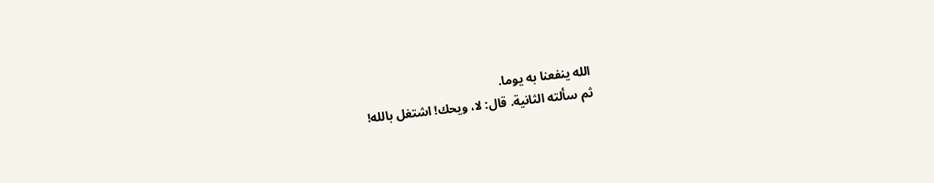الله ينفعنا به يوما.
ثم سألته الثانية. قال: لا، ويحك! اشتغل بالله!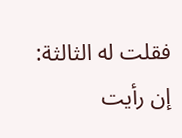فقلت له الثالثة: إن رأيت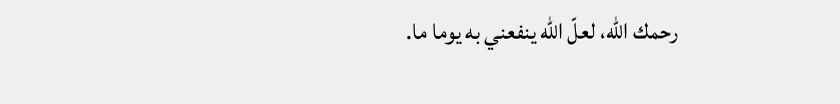رحمك الله، لعلّ الله ينفعني به يوما ما.